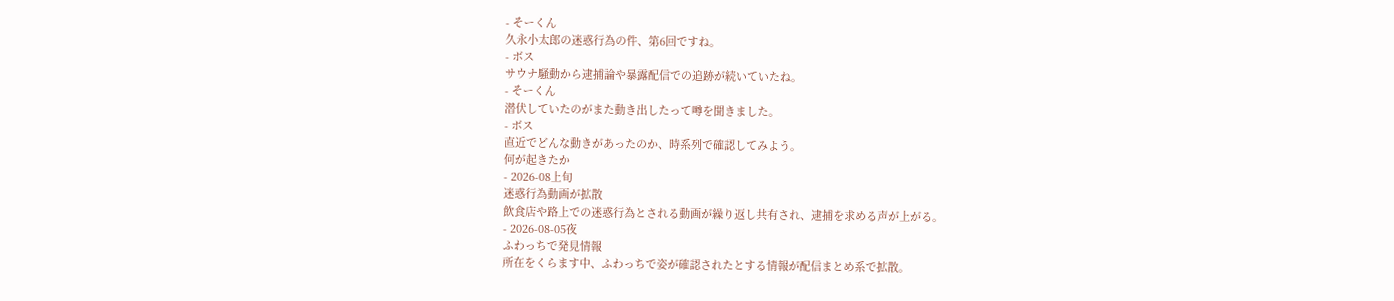- そーくん
久永小太郎の迷惑行為の件、第6回ですね。
- ボス
サウナ騒動から逮捕論や暴露配信での追跡が続いていたね。
- そーくん
潜伏していたのがまた動き出したって噂を聞きました。
- ボス
直近でどんな動きがあったのか、時系列で確認してみよう。
何が起きたか
- 2026-08上旬
迷惑行為動画が拡散
飲食店や路上での迷惑行為とされる動画が繰り返し共有され、逮捕を求める声が上がる。
- 2026-08-05夜
ふわっちで発見情報
所在をくらます中、ふわっちで姿が確認されたとする情報が配信まとめ系で拡散。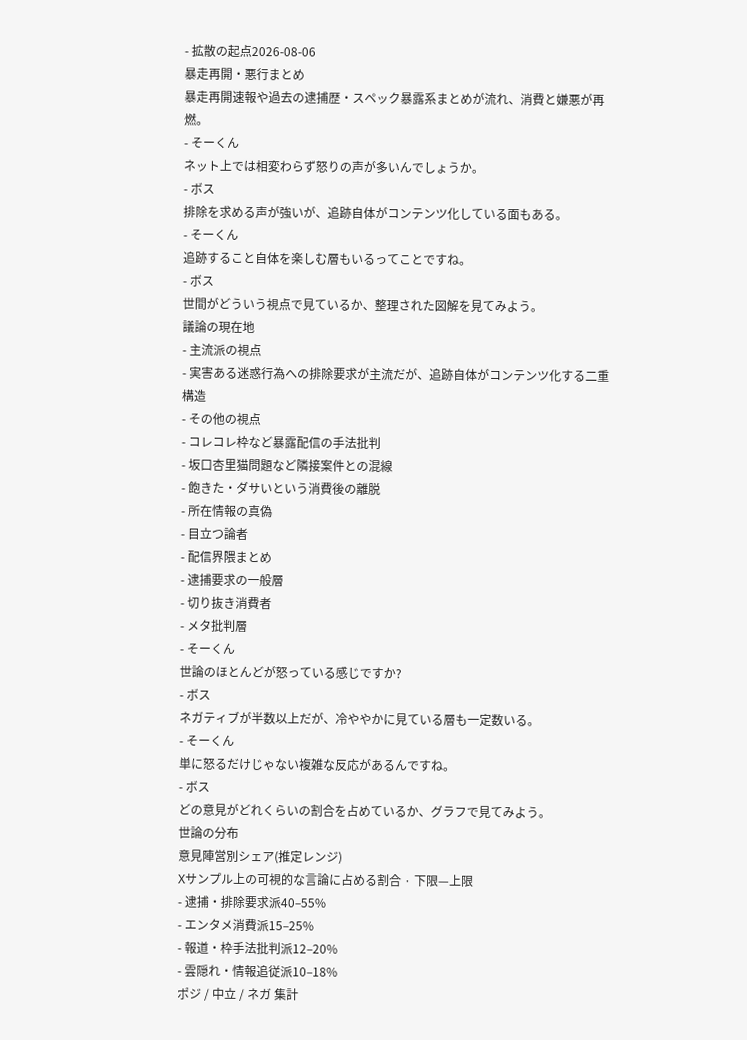- 拡散の起点2026-08-06
暴走再開・悪行まとめ
暴走再開速報や過去の逮捕歴・スペック暴露系まとめが流れ、消費と嫌悪が再燃。
- そーくん
ネット上では相変わらず怒りの声が多いんでしょうか。
- ボス
排除を求める声が強いが、追跡自体がコンテンツ化している面もある。
- そーくん
追跡すること自体を楽しむ層もいるってことですね。
- ボス
世間がどういう視点で見ているか、整理された図解を見てみよう。
議論の現在地
- 主流派の視点
- 実害ある迷惑行為への排除要求が主流だが、追跡自体がコンテンツ化する二重構造
- その他の視点
- コレコレ枠など暴露配信の手法批判
- 坂口杏里猫問題など隣接案件との混線
- 飽きた・ダサいという消費後の離脱
- 所在情報の真偽
- 目立つ論者
- 配信界隈まとめ
- 逮捕要求の一般層
- 切り抜き消費者
- メタ批判層
- そーくん
世論のほとんどが怒っている感じですか?
- ボス
ネガティブが半数以上だが、冷ややかに見ている層も一定数いる。
- そーくん
単に怒るだけじゃない複雑な反応があるんですね。
- ボス
どの意見がどれくらいの割合を占めているか、グラフで見てみよう。
世論の分布
意見陣営別シェア(推定レンジ)
Xサンプル上の可視的な言論に占める割合 · 下限—上限
- 逮捕・排除要求派40–55%
- エンタメ消費派15–25%
- 報道・枠手法批判派12–20%
- 雲隠れ・情報追従派10–18%
ポジ / 中立 / ネガ 集計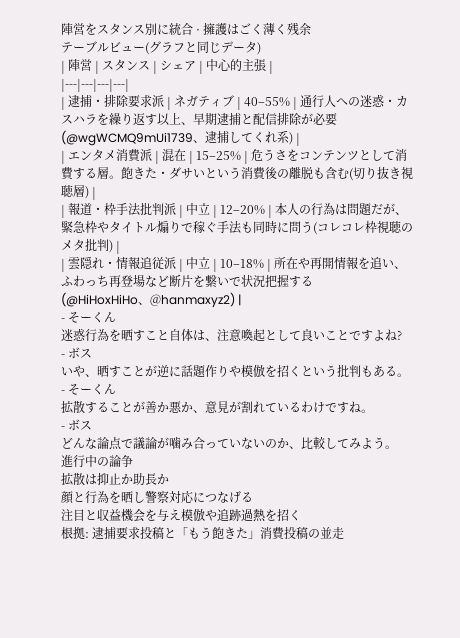陣営をスタンス別に統合 · 擁護はごく薄く残余
テーブルビュー(グラフと同じデータ)
| 陣営 | スタンス | シェア | 中心的主張 |
|---|---|---|---|
| 逮捕・排除要求派 | ネガティブ | 40–55% | 通行人への迷惑・カスハラを繰り返す以上、早期逮捕と配信排除が必要(@wgWCMQ9mUi1739、逮捕してくれ系) |
| エンタメ消費派 | 混在 | 15–25% | 危うさをコンテンツとして消費する層。飽きた・ダサいという消費後の離脱も含む(切り抜き視聴層) |
| 報道・枠手法批判派 | 中立 | 12–20% | 本人の行為は問題だが、緊急枠やタイトル煽りで稼ぐ手法も同時に問う(コレコレ枠視聴のメタ批判) |
| 雲隠れ・情報追従派 | 中立 | 10–18% | 所在や再開情報を追い、ふわっち再登場など断片を繋いで状況把握する(@HiHoxHiHo、@hanmaxyz2) |
- そーくん
迷惑行為を晒すこと自体は、注意喚起として良いことですよね?
- ボス
いや、晒すことが逆に話題作りや模倣を招くという批判もある。
- そーくん
拡散することが善か悪か、意見が割れているわけですね。
- ボス
どんな論点で議論が噛み合っていないのか、比較してみよう。
進行中の論争
拡散は抑止か助長か
顔と行為を晒し警察対応につなげる
注目と収益機会を与え模倣や追跡過熱を招く
根拠: 逮捕要求投稿と「もう飽きた」消費投稿の並走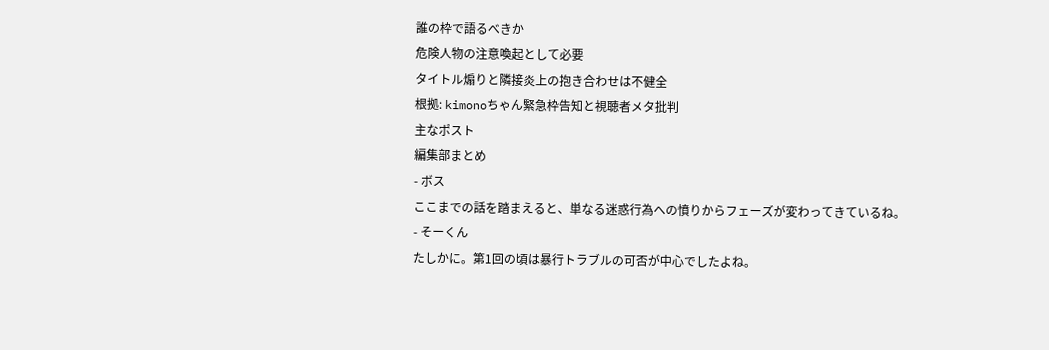誰の枠で語るべきか
危険人物の注意喚起として必要
タイトル煽りと隣接炎上の抱き合わせは不健全
根拠: kimonoちゃん緊急枠告知と視聴者メタ批判
主なポスト
編集部まとめ
- ボス
ここまでの話を踏まえると、単なる迷惑行為への憤りからフェーズが変わってきているね。
- そーくん
たしかに。第1回の頃は暴行トラブルの可否が中心でしたよね。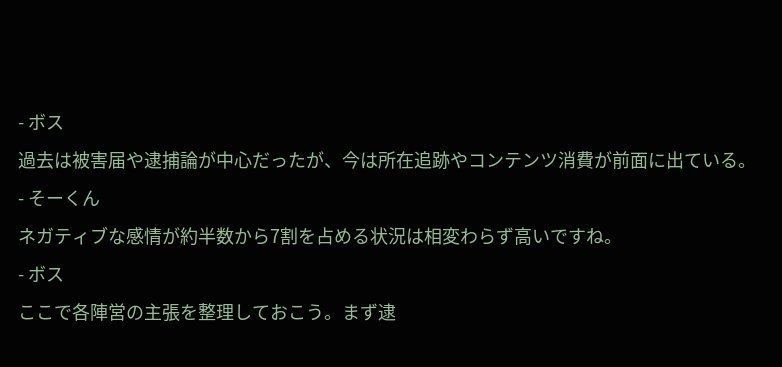- ボス
過去は被害届や逮捕論が中心だったが、今は所在追跡やコンテンツ消費が前面に出ている。
- そーくん
ネガティブな感情が約半数から7割を占める状況は相変わらず高いですね。
- ボス
ここで各陣営の主張を整理しておこう。まず逮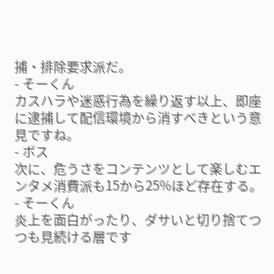捕・排除要求派だ。
- そーくん
カスハラや迷惑行為を繰り返す以上、即座に逮捕して配信環境から消すべきという意見ですね。
- ボス
次に、危うさをコンテンツとして楽しむエンタメ消費派も15から25%ほど存在する。
- そーくん
炎上を面白がったり、ダサいと切り捨てつつも見続ける層です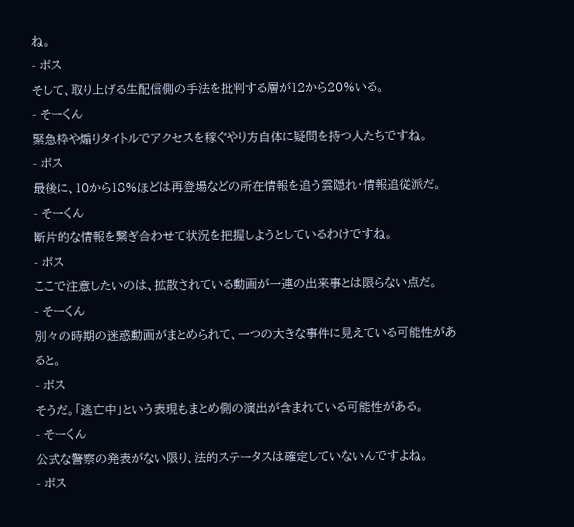ね。
- ボス
そして、取り上げる生配信側の手法を批判する層が12から20%いる。
- そーくん
緊急枠や煽りタイトルでアクセスを稼ぐやり方自体に疑問を持つ人たちですね。
- ボス
最後に、10から18%ほどは再登場などの所在情報を追う雲隠れ・情報追従派だ。
- そーくん
断片的な情報を繋ぎ合わせて状況を把握しようとしているわけですね。
- ボス
ここで注意したいのは、拡散されている動画が一連の出来事とは限らない点だ。
- そーくん
別々の時期の迷惑動画がまとめられて、一つの大きな事件に見えている可能性があると。
- ボス
そうだ。「逃亡中」という表現もまとめ側の演出が含まれている可能性がある。
- そーくん
公式な警察の発表がない限り、法的ステータスは確定していないんですよね。
- ボス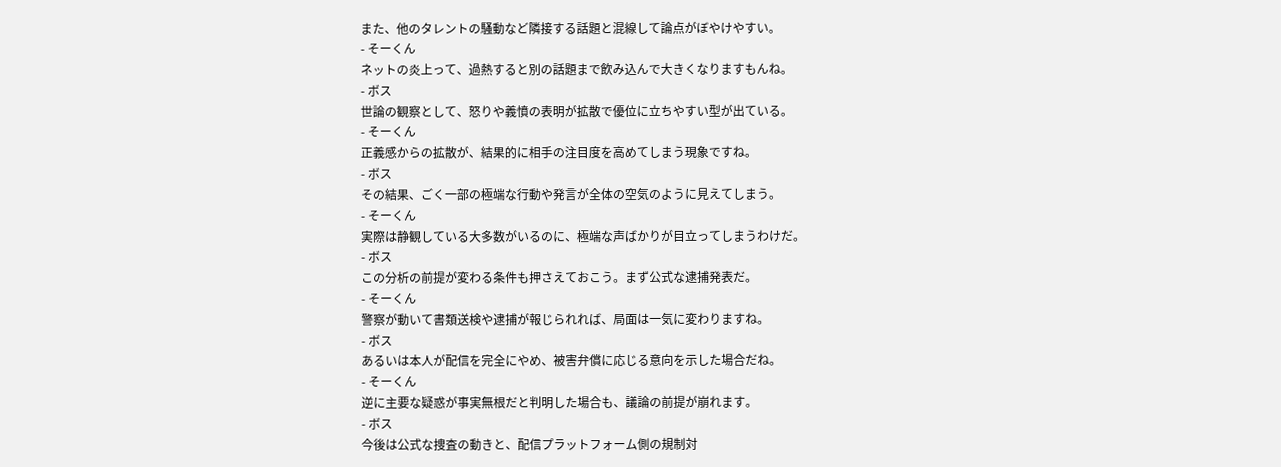また、他のタレントの騒動など隣接する話題と混線して論点がぼやけやすい。
- そーくん
ネットの炎上って、過熱すると別の話題まで飲み込んで大きくなりますもんね。
- ボス
世論の観察として、怒りや義憤の表明が拡散で優位に立ちやすい型が出ている。
- そーくん
正義感からの拡散が、結果的に相手の注目度を高めてしまう現象ですね。
- ボス
その結果、ごく一部の極端な行動や発言が全体の空気のように見えてしまう。
- そーくん
実際は静観している大多数がいるのに、極端な声ばかりが目立ってしまうわけだ。
- ボス
この分析の前提が変わる条件も押さえておこう。まず公式な逮捕発表だ。
- そーくん
警察が動いて書類送検や逮捕が報じられれば、局面は一気に変わりますね。
- ボス
あるいは本人が配信を完全にやめ、被害弁償に応じる意向を示した場合だね。
- そーくん
逆に主要な疑惑が事実無根だと判明した場合も、議論の前提が崩れます。
- ボス
今後は公式な捜査の動きと、配信プラットフォーム側の規制対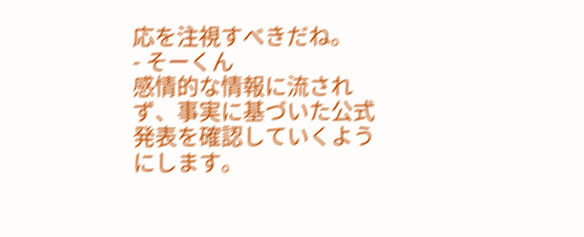応を注視すべきだね。
- そーくん
感情的な情報に流されず、事実に基づいた公式発表を確認していくようにします。